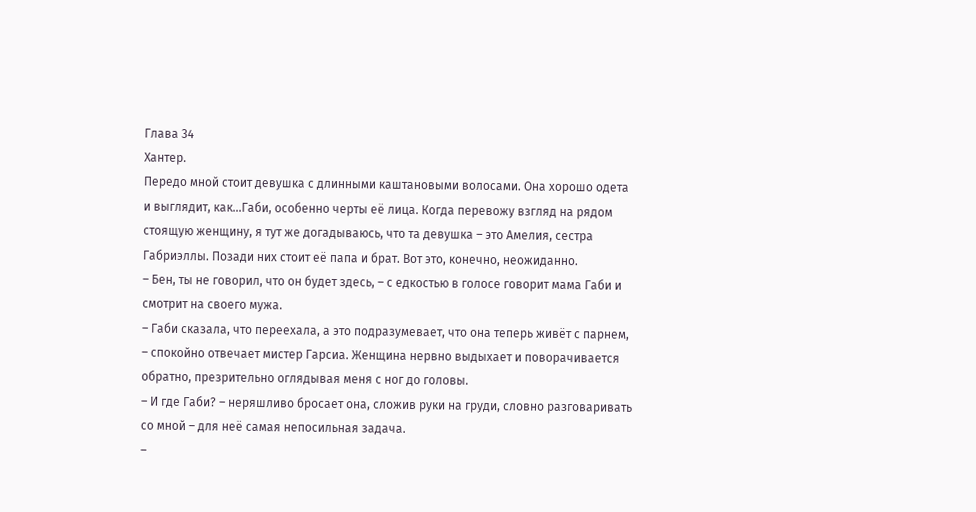Глава 34
Хантер.
Передо мной стоит девушка с длинными каштановыми волосами. Она хорошо одета и выглядит, как...Габи, особенно черты её лица. Когда перевожу взгляд на рядом стоящую женщину, я тут же догадываюсь, что та девушка – это Амелия, сестра Габриэллы. Позади них стоит её папа и брат. Вот это, конечно, неожиданно.
– Бен, ты не говорил, что он будет здесь, – с едкостью в голосе говорит мама Габи и смотрит на своего мужа.
– Габи сказала, что переехала, а это подразумевает, что она теперь живёт с парнем, – спокойно отвечает мистер Гарсиа. Женщина нервно выдыхает и поворачивается обратно, презрительно оглядывая меня с ног до головы.
– И где Габи? – неряшливо бросает она, сложив руки на груди, словно разговаривать со мной – для неё самая непосильная задача.
–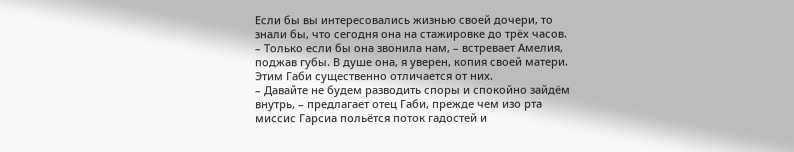Если бы вы интересовались жизнью своей дочери, то знали бы, что сегодня она на стажировке до трёх часов.
– Только если бы она звонила нам, – встревает Амелия, поджав губы. В душе она, я уверен, копия своей матери. Этим Габи существенно отличается от них.
– Давайте не будем разводить споры и спокойно зайдём внутрь, – предлагает отец Габи, прежде чем изо рта миссис Гарсиа польётся поток гадостей и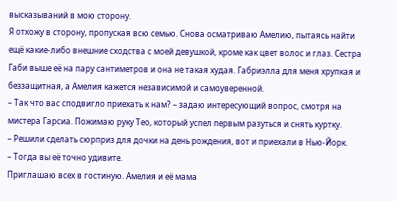высказываний в мою сторону.
Я отхожу в сторону, пропуская всю семью. Снова осматриваю Амелию, пытаясь найти ещё какие-либо внешние сходства с моей девушкой, кроме как цвет волос и глаз. Сестра Габи выше её на пару сантиметров и она не такая худая. Габриэлла для меня хрупкая и беззащитная, а Амелия кажется независимой и самоуверенной.
– Так что вас сподвигло приехать к нам? – задаю интересующий вопрос, смотря на мистера Гарсиа. Пожимаю руку Тео, который успел первым разуться и снять куртку.
– Решили сделать сюрприз для дочки на день рождения, вот и приехали в Нью-Йорк.
– Тогда вы её точно удивите.
Приглашаю всех в гостиную. Амелия и её мама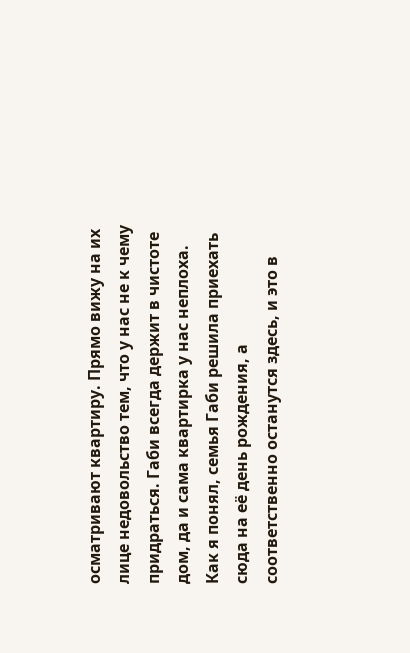осматривают квартиру. Прямо вижу на их лице недовольство тем, что у нас не к чему придраться. Габи всегда держит в чистоте дом, да и сама квартирка у нас неплоха.
Как я понял, семья Габи решила приехать сюда на её день рождения, а соответственно останутся здесь, и это в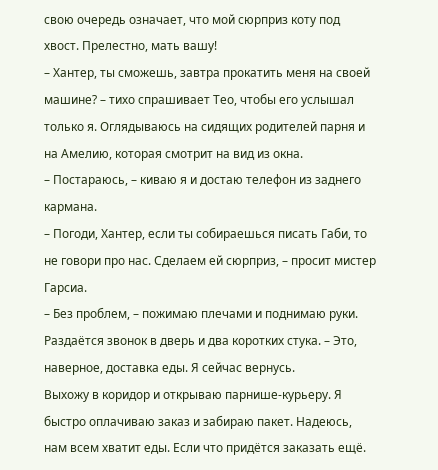свою очередь означает, что мой сюрприз коту под хвост. Прелестно, мать вашу!
– Хантер, ты сможешь, завтра прокатить меня на своей машине? – тихо спрашивает Тео, чтобы его услышал только я. Оглядываюсь на сидящих родителей парня и на Амелию, которая смотрит на вид из окна.
– Постараюсь, – киваю я и достаю телефон из заднего кармана.
– Погоди, Хантер, если ты собираешься писать Габи, то не говори про нас. Сделаем ей сюрприз, – просит мистер Гарсиа.
– Без проблем, – пожимаю плечами и поднимаю руки. Раздаётся звонок в дверь и два коротких стука. – Это, наверное, доставка еды. Я сейчас вернусь.
Выхожу в коридор и открываю парнише-курьеру. Я быстро оплачиваю заказ и забираю пакет. Надеюсь, нам всем хватит еды. Если что придётся заказать ещё.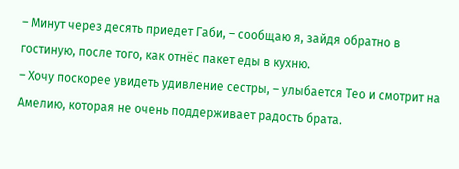– Минут через десять приедет Габи, – сообщаю я, зайдя обратно в гостиную, после того, как отнёс пакет еды в кухню.
– Хочу поскорее увидеть удивление сестры, – улыбается Тео и смотрит на Амелию, которая не очень поддерживает радость брата.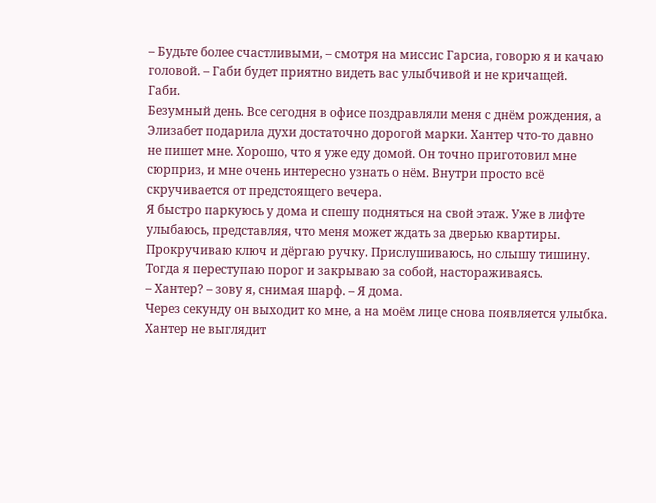– Будьте более счастливыми, – смотря на миссис Гарсиа, говорю я и качаю головой. – Габи будет приятно видеть вас улыбчивой и не кричащей.
Габи.
Безумный день. Все сегодня в офисе поздравляли меня с днём рождения, а Элизабет подарила духи достаточно дорогой марки. Хантер что-то давно не пишет мне. Хорошо, что я уже еду домой. Он точно приготовил мне сюрприз, и мне очень интересно узнать о нём. Внутри просто всё скручивается от предстоящего вечера.
Я быстро паркуюсь у дома и спешу подняться на свой этаж. Уже в лифте улыбаюсь, представляя, что меня может ждать за дверью квартиры. Прокручиваю ключ и дёргаю ручку. Прислушиваюсь, но слышу тишину. Тогда я переступаю порог и закрываю за собой, настораживаясь.
– Хантер? – зову я, снимая шарф. – Я дома.
Через секунду он выходит ко мне, а на моём лице снова появляется улыбка. Хантер не выглядит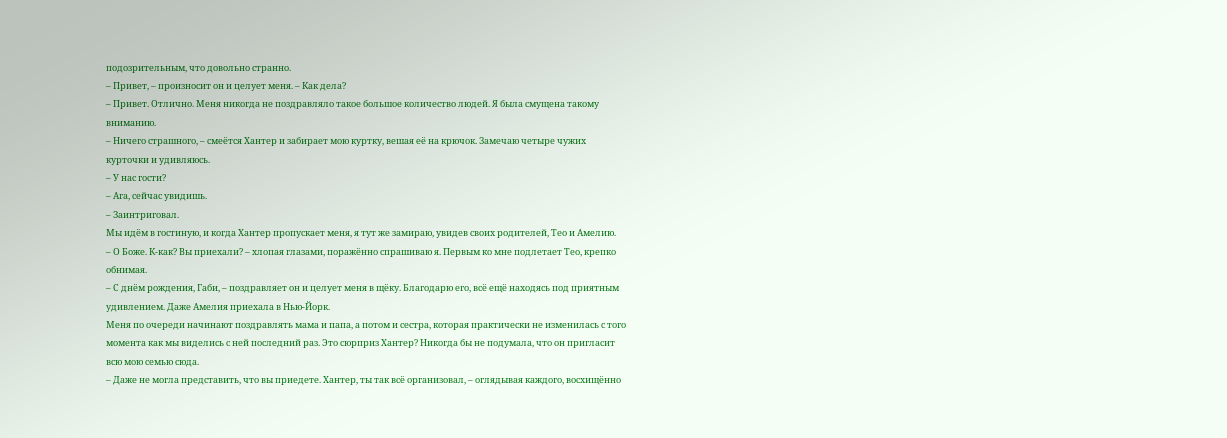подозрительным, что довольно странно.
– Привет, – произносит он и целует меня. – Как дела?
– Привет. Отлично. Меня никогда не поздравляло такое большое количество людей. Я была смущена такому вниманию.
– Ничего страшного, – смеётся Хантер и забирает мою куртку, вешая её на крючок. Замечаю четыре чужих курточки и удивляюсь.
– У нас гости?
– Ага, сейчас увидишь.
– Заинтриговал.
Мы идём в гостиную, и когда Хантер пропускает меня, я тут же замираю, увидев своих родителей, Тео и Амелию.
– О Боже. К-как? Вы приехали? – хлопая глазами, поражённо спрашиваю я. Первым ко мне подлетает Тео, крепко обнимая.
– С днём рождения, Габи, – поздравляет он и целует меня в щёку. Благодарю его, всё ещё находясь под приятным удивлением. Даже Амелия приехала в Нью-Йорк.
Меня по очереди начинают поздравлять мама и папа, а потом и сестра, которая практически не изменилась с того момента как мы виделись с ней последний раз. Это сюрприз Хантер? Никогда бы не подумала, что он пригласит всю мою семью сюда.
– Даже не могла представить, что вы приедете. Хантер, ты так всё организовал, – оглядывая каждого, восхищённо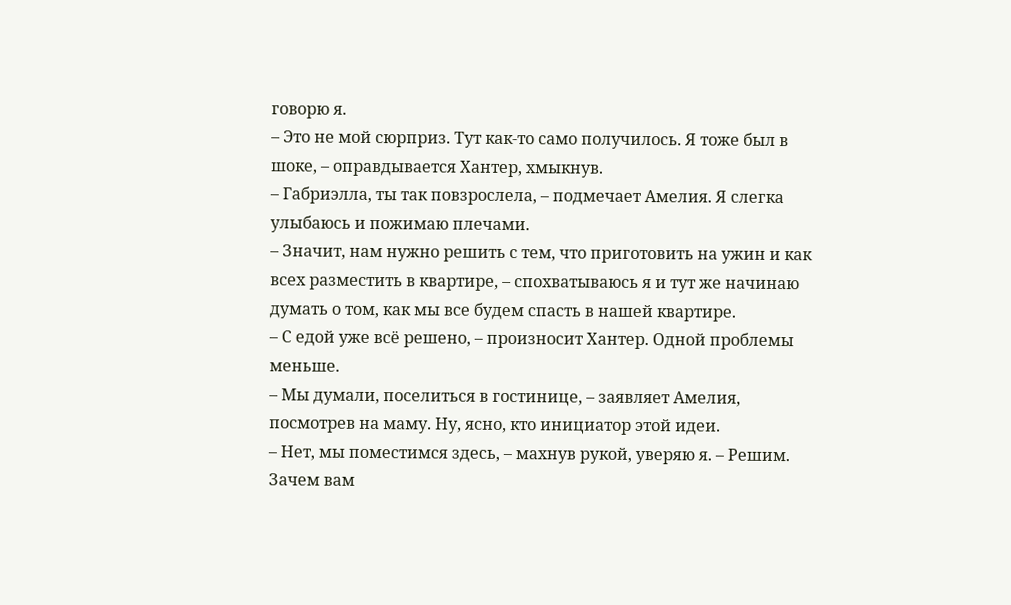говорю я.
– Это не мой сюрприз. Тут как-то само получилось. Я тоже был в шоке, – оправдывается Хантер, хмыкнув.
– Габриэлла, ты так повзрослела, – подмечает Амелия. Я слегка улыбаюсь и пожимаю плечами.
– Значит, нам нужно решить с тем, что приготовить на ужин и как всех разместить в квартире, – спохватываюсь я и тут же начинаю думать о том, как мы все будем спасть в нашей квартире.
– С едой уже всё решено, – произносит Хантер. Одной проблемы меньше.
– Мы думали, поселиться в гостинице, – заявляет Амелия, посмотрев на маму. Ну, ясно, кто инициатор этой идеи.
– Нет, мы поместимся здесь, – махнув рукой, уверяю я. – Решим. Зачем вам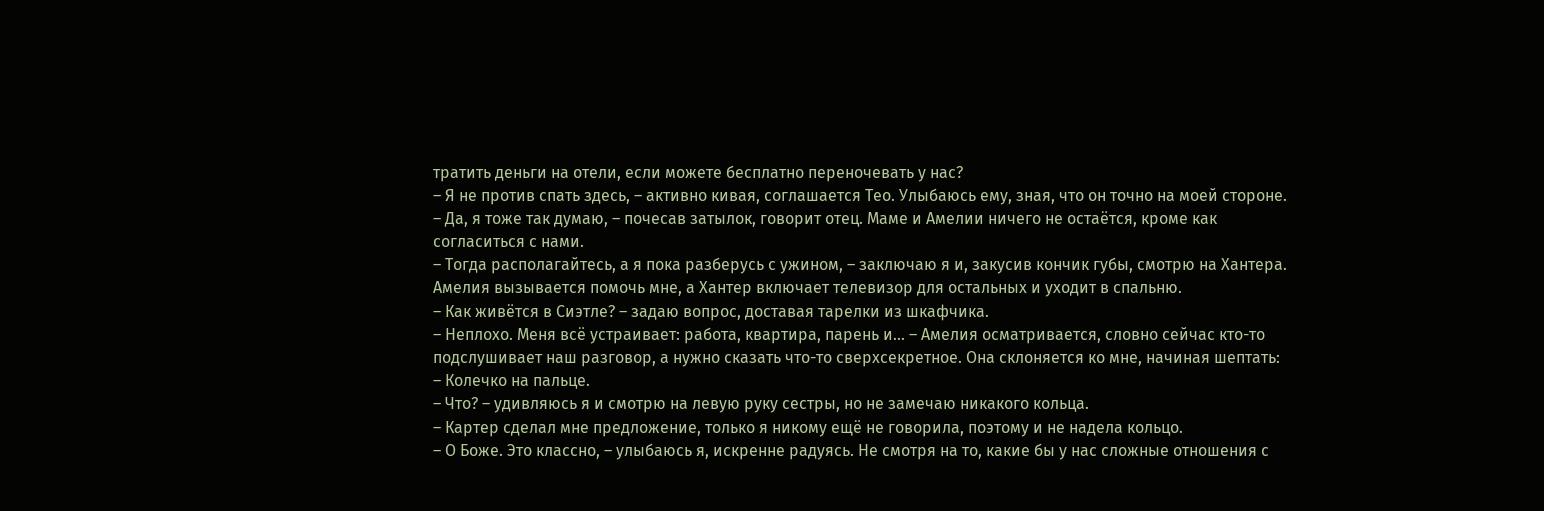тратить деньги на отели, если можете бесплатно переночевать у нас?
– Я не против спать здесь, – активно кивая, соглашается Тео. Улыбаюсь ему, зная, что он точно на моей стороне.
– Да, я тоже так думаю, – почесав затылок, говорит отец. Маме и Амелии ничего не остаётся, кроме как согласиться с нами.
– Тогда располагайтесь, а я пока разберусь с ужином, – заключаю я и, закусив кончик губы, смотрю на Хантера.
Амелия вызывается помочь мне, а Хантер включает телевизор для остальных и уходит в спальню.
– Как живётся в Сиэтле? – задаю вопрос, доставая тарелки из шкафчика.
– Неплохо. Меня всё устраивает: работа, квартира, парень и... – Амелия осматривается, словно сейчас кто-то подслушивает наш разговор, а нужно сказать что-то сверхсекретное. Она склоняется ко мне, начиная шептать: – Колечко на пальце.
– Что? – удивляюсь я и смотрю на левую руку сестры, но не замечаю никакого кольца.
– Картер сделал мне предложение, только я никому ещё не говорила, поэтому и не надела кольцо.
– О Боже. Это классно, – улыбаюсь я, искренне радуясь. Не смотря на то, какие бы у нас сложные отношения с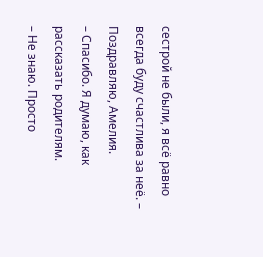сестрой не были, я всё равно всегда буду счастлива за неё. – Поздравляю, Амелия.
– Спасибо. Я думаю, как рассказать родителям.
– Не знаю. Просто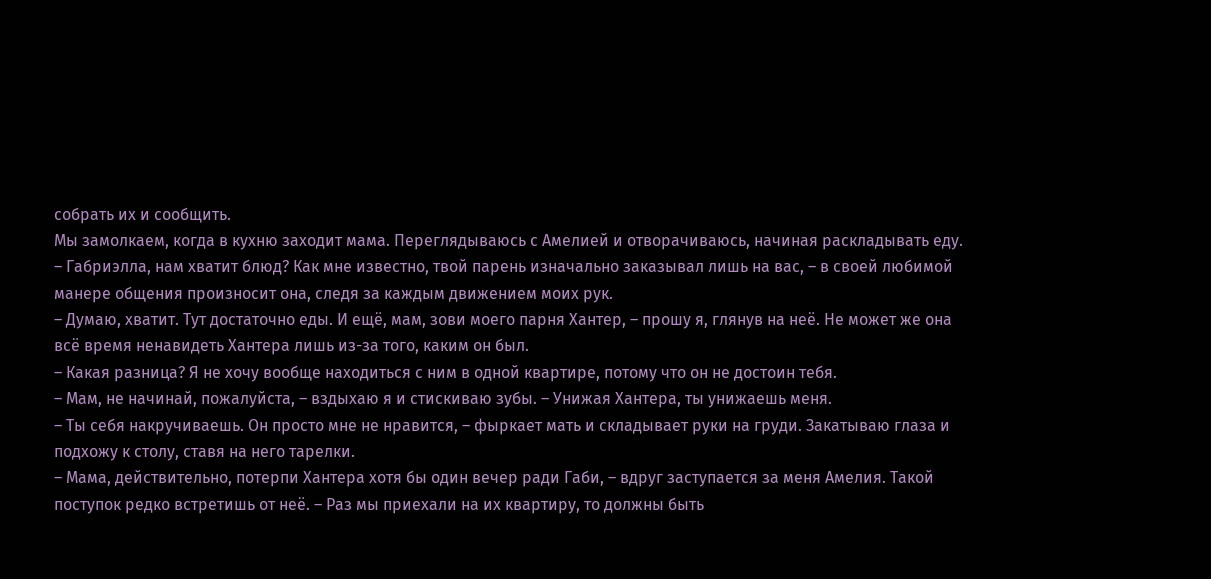собрать их и сообщить.
Мы замолкаем, когда в кухню заходит мама. Переглядываюсь с Амелией и отворачиваюсь, начиная раскладывать еду.
– Габриэлла, нам хватит блюд? Как мне известно, твой парень изначально заказывал лишь на вас, – в своей любимой манере общения произносит она, следя за каждым движением моих рук.
– Думаю, хватит. Тут достаточно еды. И ещё, мам, зови моего парня Хантер, – прошу я, глянув на неё. Не может же она всё время ненавидеть Хантера лишь из-за того, каким он был.
– Какая разница? Я не хочу вообще находиться с ним в одной квартире, потому что он не достоин тебя.
– Мам, не начинай, пожалуйста, – вздыхаю я и стискиваю зубы. – Унижая Хантера, ты унижаешь меня.
– Ты себя накручиваешь. Он просто мне не нравится, – фыркает мать и складывает руки на груди. Закатываю глаза и подхожу к столу, ставя на него тарелки.
– Мама, действительно, потерпи Хантера хотя бы один вечер ради Габи, – вдруг заступается за меня Амелия. Такой поступок редко встретишь от неё. – Раз мы приехали на их квартиру, то должны быть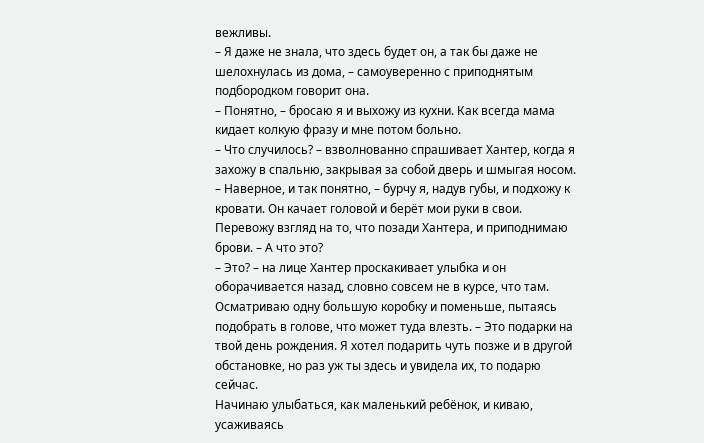вежливы.
– Я даже не знала, что здесь будет он, а так бы даже не шелохнулась из дома, – самоуверенно с приподнятым подбородком говорит она.
– Понятно, – бросаю я и выхожу из кухни. Как всегда мама кидает колкую фразу и мне потом больно.
– Что случилось? – взволнованно спрашивает Хантер, когда я захожу в спальню, закрывая за собой дверь и шмыгая носом.
– Наверное, и так понятно, – бурчу я, надув губы, и подхожу к кровати. Он качает головой и берёт мои руки в свои. Перевожу взгляд на то, что позади Хантера, и приподнимаю брови. – А что это?
– Это? – на лице Хантер проскакивает улыбка и он оборачивается назад, словно совсем не в курсе, что там. Осматриваю одну большую коробку и поменьше, пытаясь подобрать в голове, что может туда влезть. – Это подарки на твой день рождения. Я хотел подарить чуть позже и в другой обстановке, но раз уж ты здесь и увидела их, то подарю сейчас.
Начинаю улыбаться, как маленький ребёнок, и киваю, усаживаясь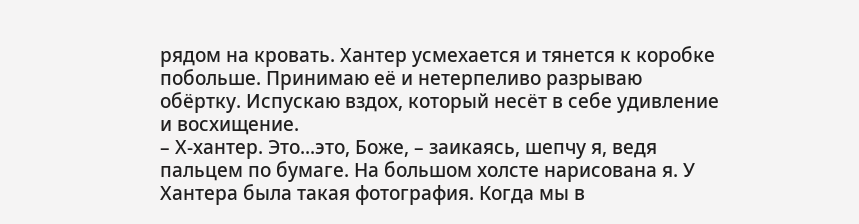рядом на кровать. Хантер усмехается и тянется к коробке побольше. Принимаю её и нетерпеливо разрываю обёртку. Испускаю вздох, который несёт в себе удивление и восхищение.
– Х-хантер. Это...это, Боже, – заикаясь, шепчу я, ведя пальцем по бумаге. На большом холсте нарисована я. У Хантера была такая фотография. Когда мы в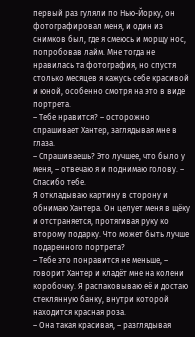первый раз гуляли по Нью-Йорку, он фотографировал меня, и один из снимков был, где я смеюсь и морщу нос, попробовав лайм. Мне тогда не нравилась та фотография, но спустя столько месяцев я кажусь себе красивой и юной, особенно смотря на это в виде портрета.
– Тебе нравится? – осторожно спрашивает Хантер, заглядывая мне в глаза.
– Спрашиваешь? Это лучшее, что было у меня, – отвечаю я и поднимаю голову. – Спасибо тебе.
Я откладываю картину в сторону и обнимаю Хантера. Он целует меня в щёку и отстраняется, протягивая руку ко второму подарку. Что может быть лучше подаренного портрета?
– Тебе это понравится не меньше, – говорит Хантер и кладёт мне на колени коробочку. Я распаковываю её и достаю стеклянную банку, внутри которой находится красная роза.
– Она такая красивая, – разглядывая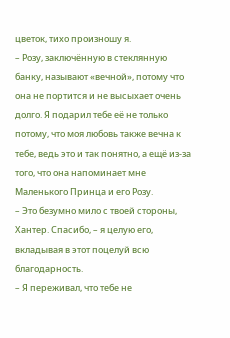цветок, тихо произношу я.
– Розу, заключённую в стеклянную банку, называют «вечной», потому что она не портится и не высыхает очень долго. Я подарил тебе её не только потому, что моя любовь также вечна к тебе, ведь это и так понятно, а ещё из-за того, что она напоминает мне Маленького Принца и его Розу.
– Это безумно мило с твоей стороны, Хантер. Спасибо, – я целую его, вкладывая в этот поцелуй всю благодарность.
– Я переживал, что тебе не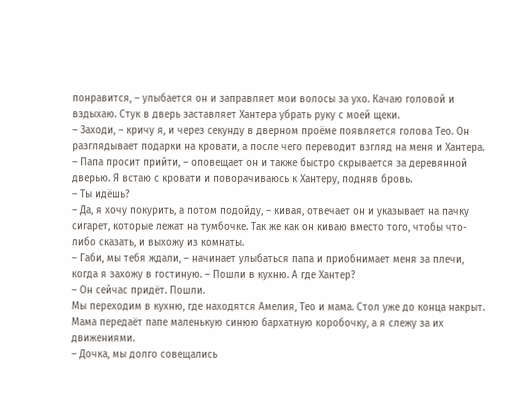понравится, – улыбается он и заправляет мои волосы за ухо. Качаю головой и вздыхаю. Стук в дверь заставляет Хантера убрать руку с моей щеки.
– Заходи, – кричу я, и через секунду в дверном проёме появляется голова Тео. Он разглядывает подарки на кровати, а после чего переводит взгляд на меня и Хантера.
– Папа просит прийти, – оповещает он и также быстро скрывается за деревянной дверью. Я встаю с кровати и поворачиваюсь к Хантеру, подняв бровь.
– Ты идёшь?
– Да, я хочу покурить, а потом подойду, – кивая, отвечает он и указывает на пачку сигарет, которые лежат на тумбочке. Так же как он киваю вместо того, чтобы что-либо сказать, и выхожу из комнаты.
– Габи, мы тебя ждали, – начинает улыбаться папа и приобнимает меня за плечи, когда я захожу в гостиную. – Пошли в кухню. А где Хантер?
– Он сейчас придёт. Пошли.
Мы переходим в кухню, где находятся Амелия, Тео и мама. Стол уже до конца накрыт. Мама передаёт папе маленькую синюю бархатную коробочку, а я слежу за их движениями.
– Дочка, мы долго совещались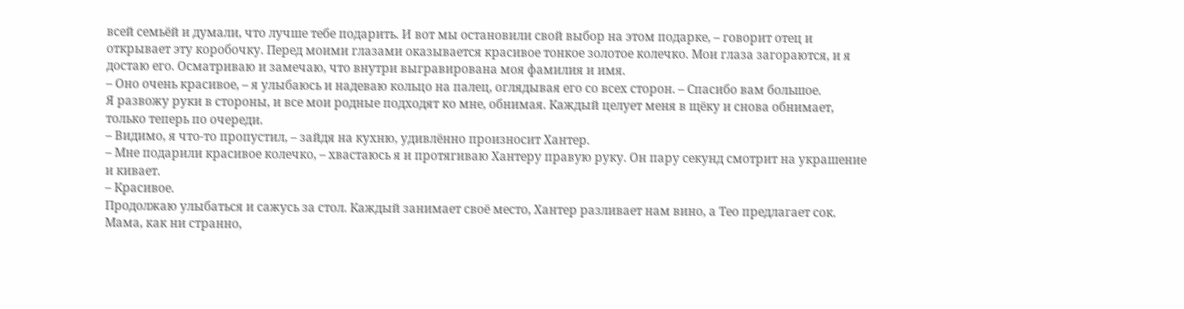всей семьёй и думали, что лучше тебе подарить. И вот мы остановили свой выбор на этом подарке, – говорит отец и открывает эту коробочку. Перед моими глазами оказывается красивое тонкое золотое колечко. Мои глаза загораются, и я достаю его. Осматриваю и замечаю, что внутри выгравирована моя фамилия и имя.
– Оно очень красивое, – я улыбаюсь и надеваю кольцо на палец, оглядывая его со всех сторон. – Спасибо вам большое.
Я развожу руки в стороны, и все мои родные подходят ко мне, обнимая. Каждый целует меня в щёку и снова обнимает, только теперь по очереди.
– Видимо, я что-то пропустил, – зайдя на кухню, удивлённо произносит Хантер.
– Мне подарили красивое колечко, – хвастаюсь я и протягиваю Хантеру правую руку. Он пару секунд смотрит на украшение и кивает.
– Красивое.
Продолжаю улыбаться и сажусь за стол. Каждый занимает своё место, Хантер разливает нам вино, а Тео предлагает сок. Мама, как ни странно,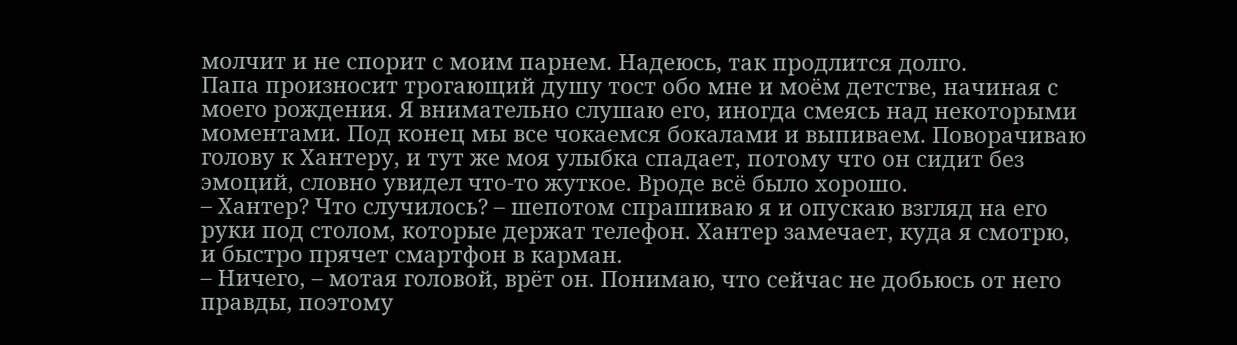молчит и не спорит с моим парнем. Надеюсь, так продлится долго.
Папа произносит трогающий душу тост обо мне и моём детстве, начиная с моего рождения. Я внимательно слушаю его, иногда смеясь над некоторыми моментами. Под конец мы все чокаемся бокалами и выпиваем. Поворачиваю голову к Хантеру, и тут же моя улыбка спадает, потому что он сидит без эмоций, словно увидел что-то жуткое. Вроде всё было хорошо.
– Хантер? Что случилось? – шепотом спрашиваю я и опускаю взгляд на его руки под столом, которые держат телефон. Хантер замечает, куда я смотрю, и быстро прячет смартфон в карман.
– Ничего, – мотая головой, врёт он. Понимаю, что сейчас не добьюсь от него правды, поэтому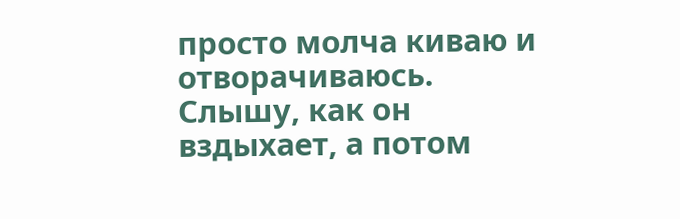просто молча киваю и отворачиваюсь. Слышу, как он вздыхает, а потом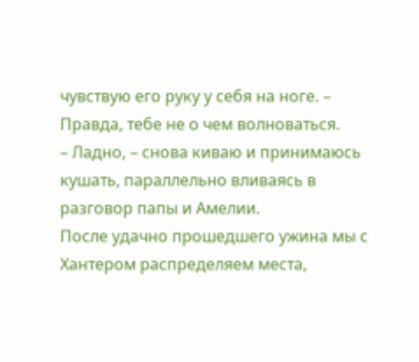чувствую его руку у себя на ноге. – Правда, тебе не о чем волноваться.
– Ладно, – снова киваю и принимаюсь кушать, параллельно вливаясь в разговор папы и Амелии.
После удачно прошедшего ужина мы с Хантером распределяем места,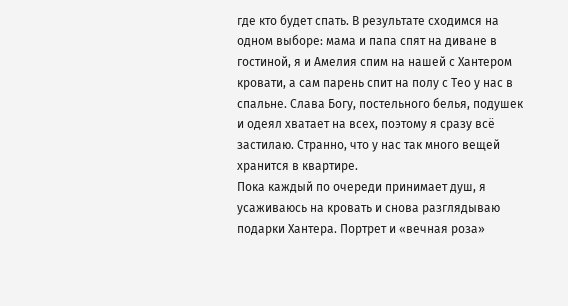где кто будет спать. В результате сходимся на одном выборе: мама и папа спят на диване в гостиной, я и Амелия спим на нашей с Хантером кровати, а сам парень спит на полу с Тео у нас в спальне. Слава Богу, постельного белья, подушек и одеял хватает на всех, поэтому я сразу всё застилаю. Странно, что у нас так много вещей хранится в квартире.
Пока каждый по очереди принимает душ, я усаживаюсь на кровать и снова разглядываю подарки Хантера. Портрет и «вечная роза»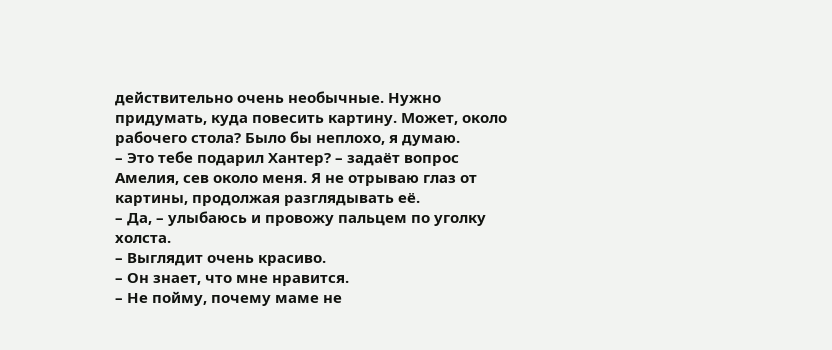действительно очень необычные. Нужно придумать, куда повесить картину. Может, около рабочего стола? Было бы неплохо, я думаю.
– Это тебе подарил Хантер? – задаёт вопрос Амелия, сев около меня. Я не отрываю глаз от картины, продолжая разглядывать её.
– Да, – улыбаюсь и провожу пальцем по уголку холста.
– Выглядит очень красиво.
– Он знает, что мне нравится.
– Не пойму, почему маме не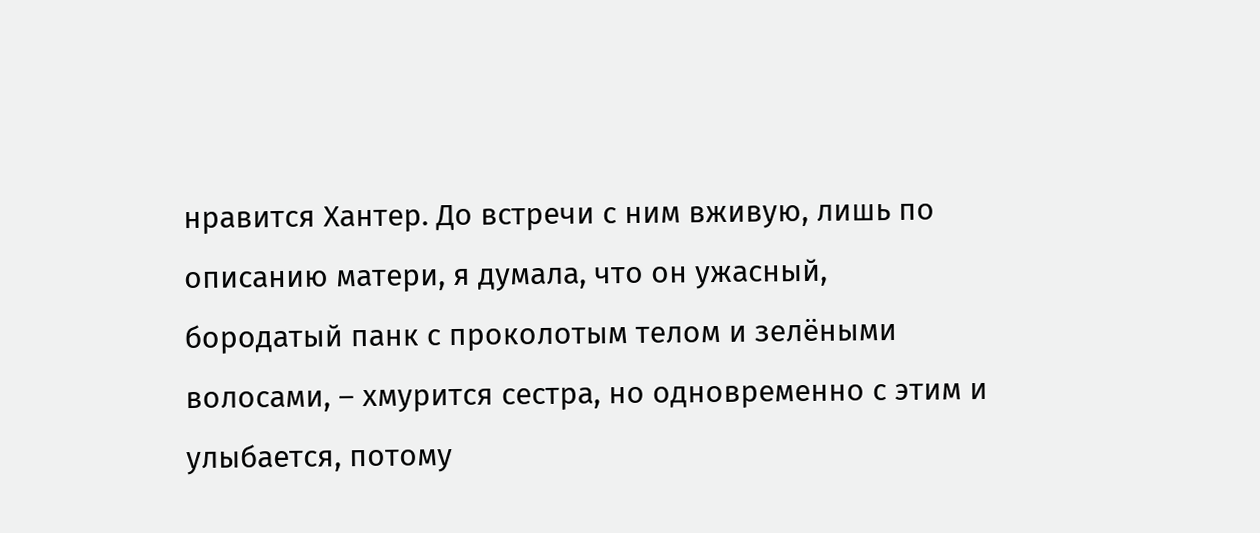нравится Хантер. До встречи с ним вживую, лишь по описанию матери, я думала, что он ужасный, бородатый панк с проколотым телом и зелёными волосами, – хмурится сестра, но одновременно с этим и улыбается, потому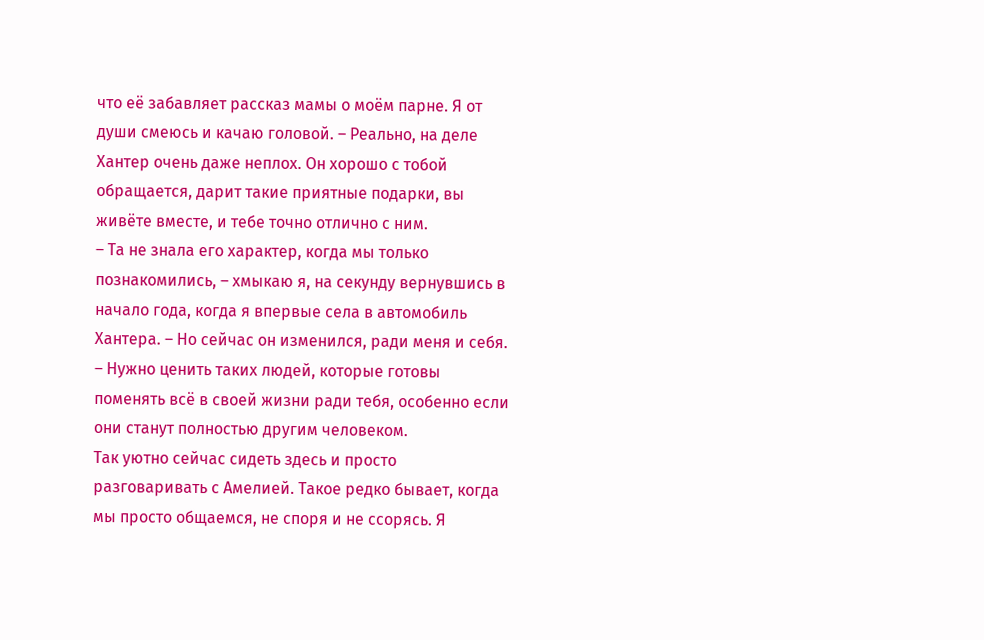что её забавляет рассказ мамы о моём парне. Я от души смеюсь и качаю головой. – Реально, на деле Хантер очень даже неплох. Он хорошо с тобой обращается, дарит такие приятные подарки, вы живёте вместе, и тебе точно отлично с ним.
– Та не знала его характер, когда мы только познакомились, – хмыкаю я, на секунду вернувшись в начало года, когда я впервые села в автомобиль Хантера. – Но сейчас он изменился, ради меня и себя.
– Нужно ценить таких людей, которые готовы поменять всё в своей жизни ради тебя, особенно если они станут полностью другим человеком.
Так уютно сейчас сидеть здесь и просто разговаривать с Амелией. Такое редко бывает, когда мы просто общаемся, не споря и не ссорясь. Я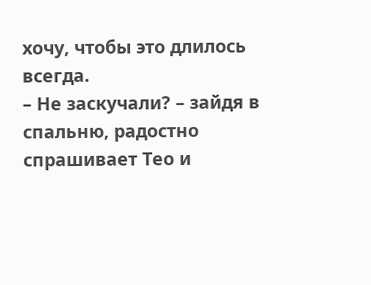хочу, чтобы это длилось всегда.
– Не заскучали? – зайдя в спальню, радостно спрашивает Тео и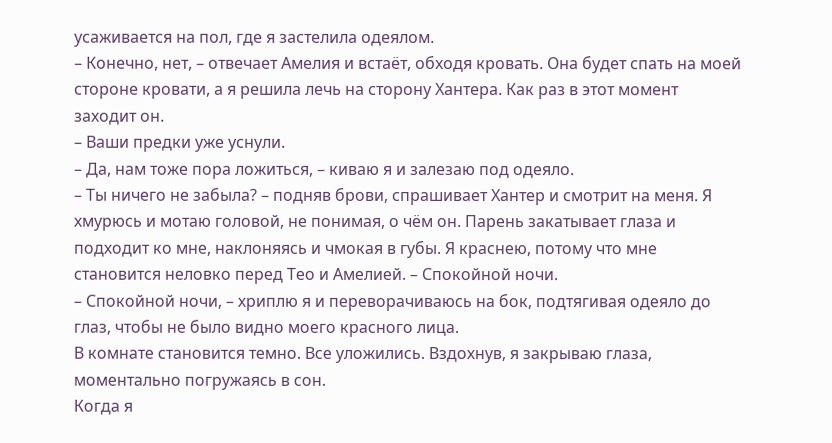усаживается на пол, где я застелила одеялом.
– Конечно, нет, – отвечает Амелия и встаёт, обходя кровать. Она будет спать на моей стороне кровати, а я решила лечь на сторону Хантера. Как раз в этот момент заходит он.
– Ваши предки уже уснули.
– Да, нам тоже пора ложиться, – киваю я и залезаю под одеяло.
– Ты ничего не забыла? – подняв брови, спрашивает Хантер и смотрит на меня. Я хмурюсь и мотаю головой, не понимая, о чём он. Парень закатывает глаза и подходит ко мне, наклоняясь и чмокая в губы. Я краснею, потому что мне становится неловко перед Тео и Амелией. – Спокойной ночи.
– Спокойной ночи, – хриплю я и переворачиваюсь на бок, подтягивая одеяло до глаз, чтобы не было видно моего красного лица.
В комнате становится темно. Все уложились. Вздохнув, я закрываю глаза, моментально погружаясь в сон.
Когда я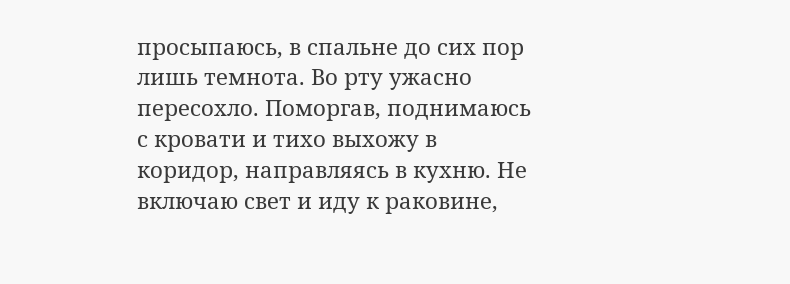просыпаюсь, в спальне до сих пор лишь темнота. Во рту ужасно пересохло. Поморгав, поднимаюсь с кровати и тихо выхожу в коридор, направляясь в кухню. Не включаю свет и иду к раковине,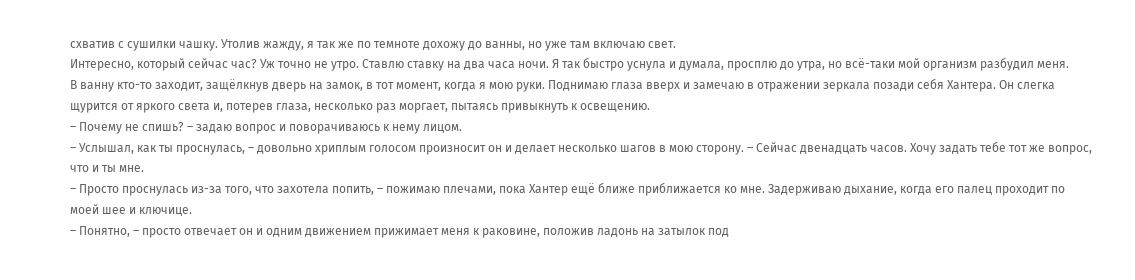схватив с сушилки чашку. Утолив жажду, я так же по темноте дохожу до ванны, но уже там включаю свет.
Интересно, который сейчас час? Уж точно не утро. Ставлю ставку на два часа ночи. Я так быстро уснула и думала, просплю до утра, но всё-таки мой организм разбудил меня.
В ванну кто-то заходит, защёлкнув дверь на замок, в тот момент, когда я мою руки. Поднимаю глаза вверх и замечаю в отражении зеркала позади себя Хантера. Он слегка щурится от яркого света и, потерев глаза, несколько раз моргает, пытаясь привыкнуть к освещению.
– Почему не спишь? – задаю вопрос и поворачиваюсь к нему лицом.
– Услышал, как ты проснулась, – довольно хриплым голосом произносит он и делает несколько шагов в мою сторону. – Сейчас двенадцать часов. Хочу задать тебе тот же вопрос, что и ты мне.
– Просто проснулась из-за того, что захотела попить, – пожимаю плечами, пока Хантер ещё ближе приближается ко мне. Задерживаю дыхание, когда его палец проходит по моей шее и ключице.
– Понятно, – просто отвечает он и одним движением прижимает меня к раковине, положив ладонь на затылок под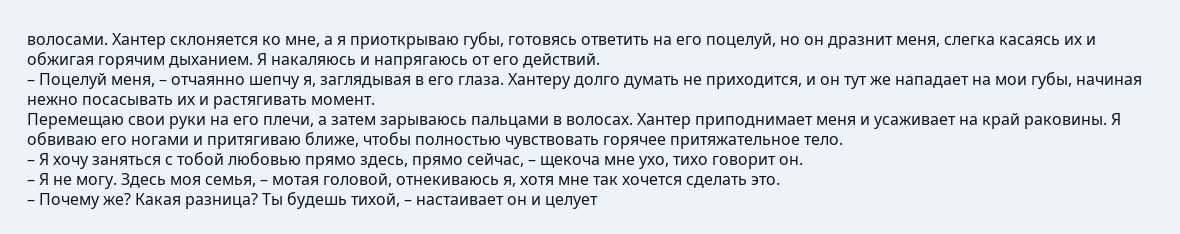волосами. Хантер склоняется ко мне, а я приоткрываю губы, готовясь ответить на его поцелуй, но он дразнит меня, слегка касаясь их и обжигая горячим дыханием. Я накаляюсь и напрягаюсь от его действий.
– Поцелуй меня, – отчаянно шепчу я, заглядывая в его глаза. Хантеру долго думать не приходится, и он тут же нападает на мои губы, начиная нежно посасывать их и растягивать момент.
Перемещаю свои руки на его плечи, а затем зарываюсь пальцами в волосах. Хантер приподнимает меня и усаживает на край раковины. Я обвиваю его ногами и притягиваю ближе, чтобы полностью чувствовать горячее притяжательное тело.
– Я хочу заняться с тобой любовью прямо здесь, прямо сейчас, – щекоча мне ухо, тихо говорит он.
– Я не могу. Здесь моя семья, – мотая головой, отнекиваюсь я, хотя мне так хочется сделать это.
– Почему же? Какая разница? Ты будешь тихой, – настаивает он и целует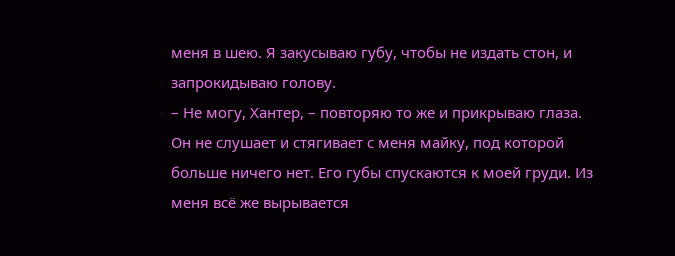меня в шею. Я закусываю губу, чтобы не издать стон, и запрокидываю голову.
– Не могу, Хантер, – повторяю то же и прикрываю глаза. Он не слушает и стягивает с меня майку, под которой больше ничего нет. Его губы спускаются к моей груди. Из меня всё же вырывается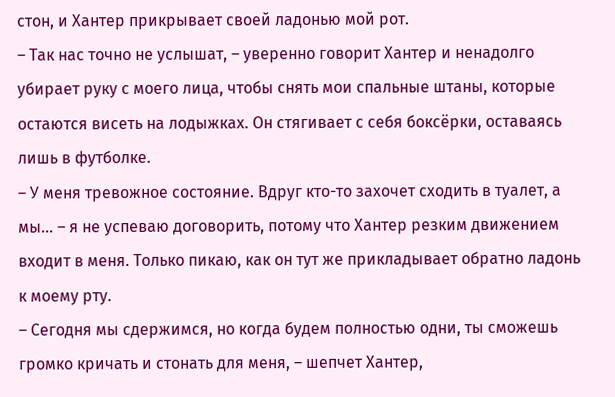стон, и Хантер прикрывает своей ладонью мой рот.
– Так нас точно не услышат, – уверенно говорит Хантер и ненадолго убирает руку с моего лица, чтобы снять мои спальные штаны, которые остаются висеть на лодыжках. Он стягивает с себя боксёрки, оставаясь лишь в футболке.
– У меня тревожное состояние. Вдруг кто-то захочет сходить в туалет, а мы... – я не успеваю договорить, потому что Хантер резким движением входит в меня. Только пикаю, как он тут же прикладывает обратно ладонь к моему рту.
– Сегодня мы сдержимся, но когда будем полностью одни, ты сможешь громко кричать и стонать для меня, – шепчет Хантер,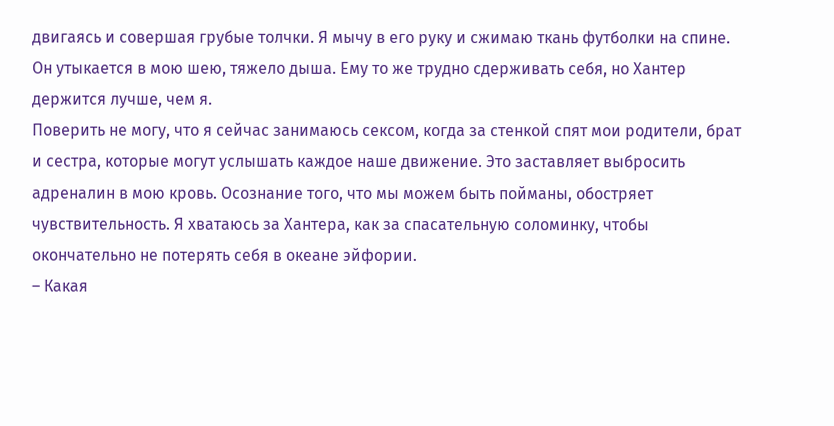двигаясь и совершая грубые толчки. Я мычу в его руку и сжимаю ткань футболки на спине. Он утыкается в мою шею, тяжело дыша. Ему то же трудно сдерживать себя, но Хантер держится лучше, чем я.
Поверить не могу, что я сейчас занимаюсь сексом, когда за стенкой спят мои родители, брат и сестра, которые могут услышать каждое наше движение. Это заставляет выбросить адреналин в мою кровь. Осознание того, что мы можем быть пойманы, обостряет чувствительность. Я хватаюсь за Хантера, как за спасательную соломинку, чтобы окончательно не потерять себя в океане эйфории.
– Какая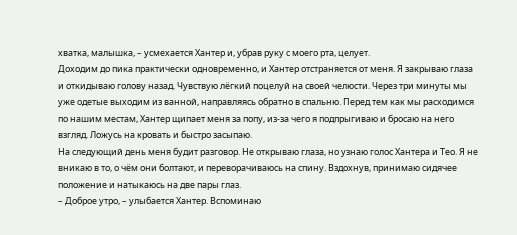хватка, малышка, – усмехается Хантер и, убрав руку с моего рта, целует.
Доходим до пика практически одновременно, и Хантер отстраняется от меня. Я закрываю глаза и откидываю голову назад. Чувствую лёгкий поцелуй на своей челюсти. Через три минуты мы уже одетые выходим из ванной, направляясь обратно в спальню. Перед тем как мы расходимся по нашим местам, Хантер щипает меня за попу, из-за чего я подпрыгиваю и бросаю на него взгляд. Ложусь на кровать и быстро засыпаю.
На следующий день меня будит разговор. Не открываю глаза, но узнаю голос Хантера и Тео. Я не вникаю в то, о чём они болтают, и переворачиваюсь на спину. Вздохнув, принимаю сидячее положение и натыкаюсь на две пары глаз.
– Доброе утро, – улыбается Хантер. Вспоминаю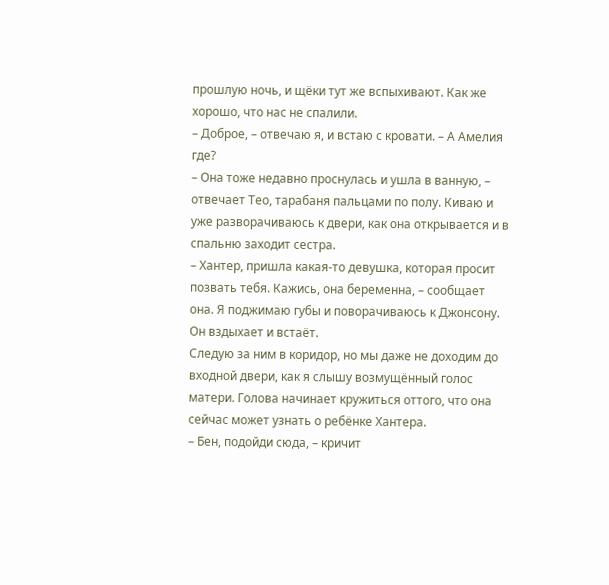прошлую ночь, и щёки тут же вспыхивают. Как же хорошо, что нас не спалили.
– Доброе, – отвечаю я, и встаю с кровати. – А Амелия где?
– Она тоже недавно проснулась и ушла в ванную, – отвечает Тео, тарабаня пальцами по полу. Киваю и уже разворачиваюсь к двери, как она открывается и в спальню заходит сестра.
– Хантер, пришла какая-то девушка, которая просит позвать тебя. Кажись, она беременна, – сообщает она. Я поджимаю губы и поворачиваюсь к Джонсону. Он вздыхает и встаёт.
Следую за ним в коридор, но мы даже не доходим до входной двери, как я слышу возмущённый голос матери. Голова начинает кружиться оттого, что она сейчас может узнать о ребёнке Хантера.
– Бен, подойди сюда, – кричит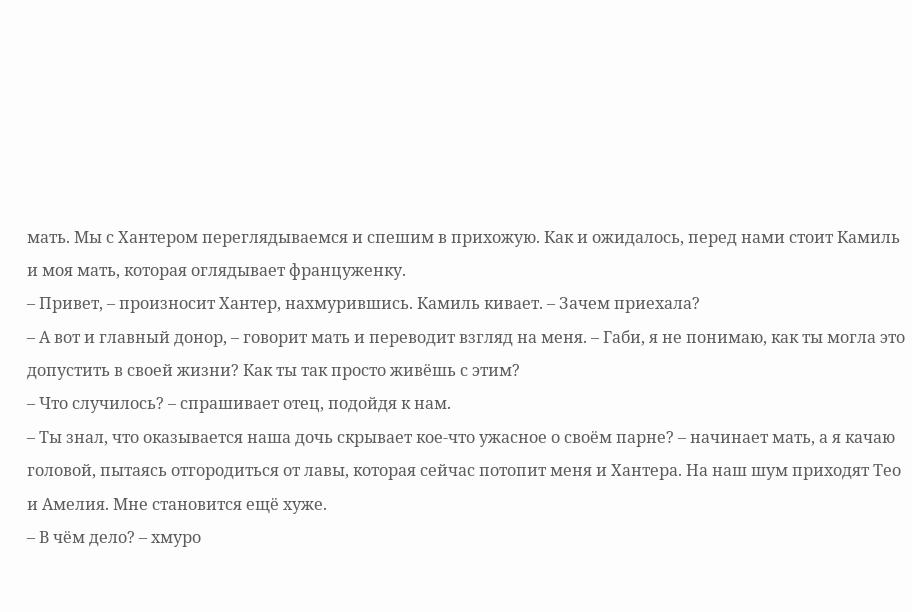мать. Мы с Хантером переглядываемся и спешим в прихожую. Как и ожидалось, перед нами стоит Камиль и моя мать, которая оглядывает француженку.
– Привет, – произносит Хантер, нахмурившись. Камиль кивает. – Зачем приехала?
– А вот и главный донор, – говорит мать и переводит взгляд на меня. – Габи, я не понимаю, как ты могла это допустить в своей жизни? Как ты так просто живёшь с этим?
– Что случилось? – спрашивает отец, подойдя к нам.
– Ты знал, что оказывается наша дочь скрывает кое-что ужасное о своём парне? – начинает мать, а я качаю головой, пытаясь отгородиться от лавы, которая сейчас потопит меня и Хантера. На наш шум приходят Тео и Амелия. Мне становится ещё хуже.
– В чём дело? – хмуро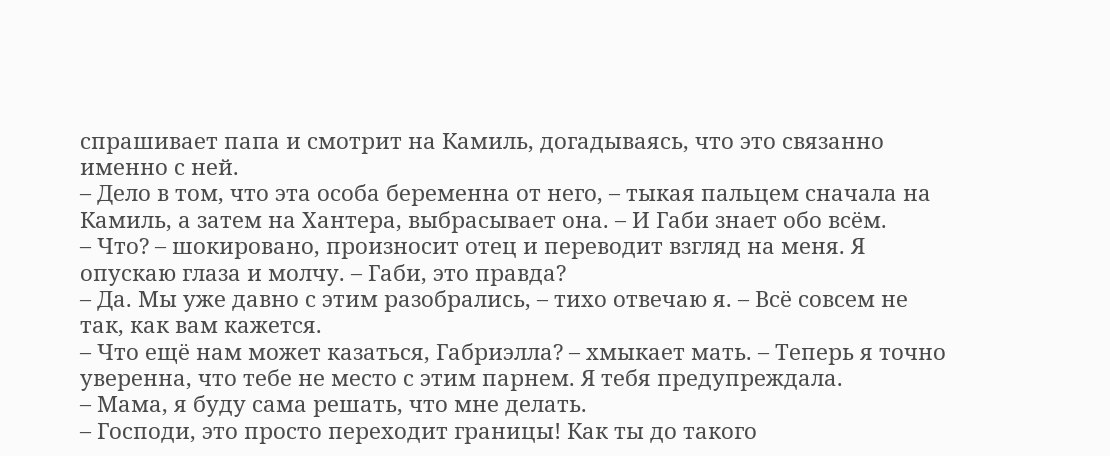спрашивает папа и смотрит на Камиль, догадываясь, что это связанно именно с ней.
– Дело в том, что эта особа беременна от него, – тыкая пальцем сначала на Камиль, а затем на Хантера, выбрасывает она. – И Габи знает обо всём.
– Что? – шокировано, произносит отец и переводит взгляд на меня. Я опускаю глаза и молчу. – Габи, это правда?
– Да. Мы уже давно с этим разобрались, – тихо отвечаю я. – Всё совсем не так, как вам кажется.
– Что ещё нам может казаться, Габриэлла? – хмыкает мать. – Теперь я точно уверенна, что тебе не место с этим парнем. Я тебя предупреждала.
– Мама, я буду сама решать, что мне делать.
– Господи, это просто переходит границы! Как ты до такого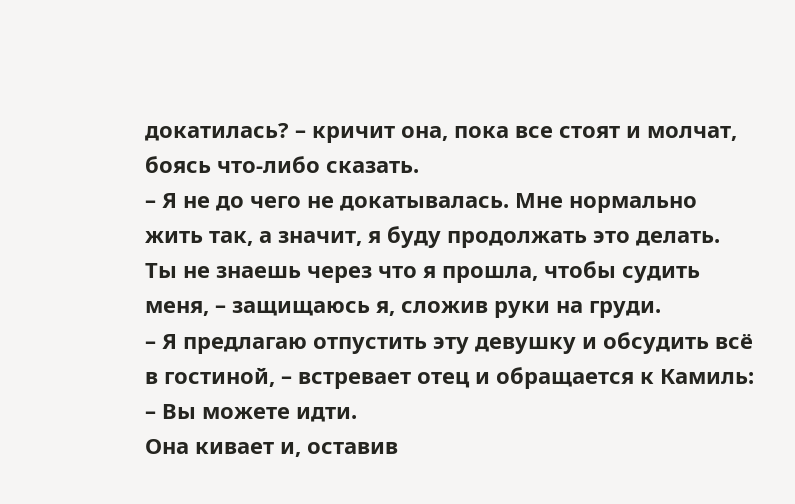докатилась? – кричит она, пока все стоят и молчат, боясь что-либо сказать.
– Я не до чего не докатывалась. Мне нормально жить так, а значит, я буду продолжать это делать. Ты не знаешь через что я прошла, чтобы судить меня, – защищаюсь я, сложив руки на груди.
– Я предлагаю отпустить эту девушку и обсудить всё в гостиной, – встревает отец и обращается к Камиль: – Вы можете идти.
Она кивает и, оставив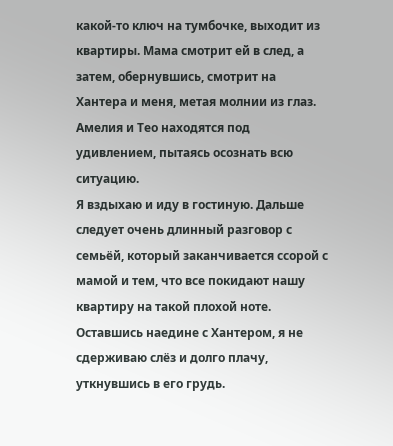какой-то ключ на тумбочке, выходит из квартиры. Мама смотрит ей в след, а затем, обернувшись, смотрит на Хантера и меня, метая молнии из глаз. Амелия и Тео находятся под удивлением, пытаясь осознать всю ситуацию.
Я вздыхаю и иду в гостиную. Дальше следует очень длинный разговор с семьёй, который заканчивается ссорой с мамой и тем, что все покидают нашу квартиру на такой плохой ноте. Оставшись наедине с Хантером, я не сдерживаю слёз и долго плачу, уткнувшись в его грудь.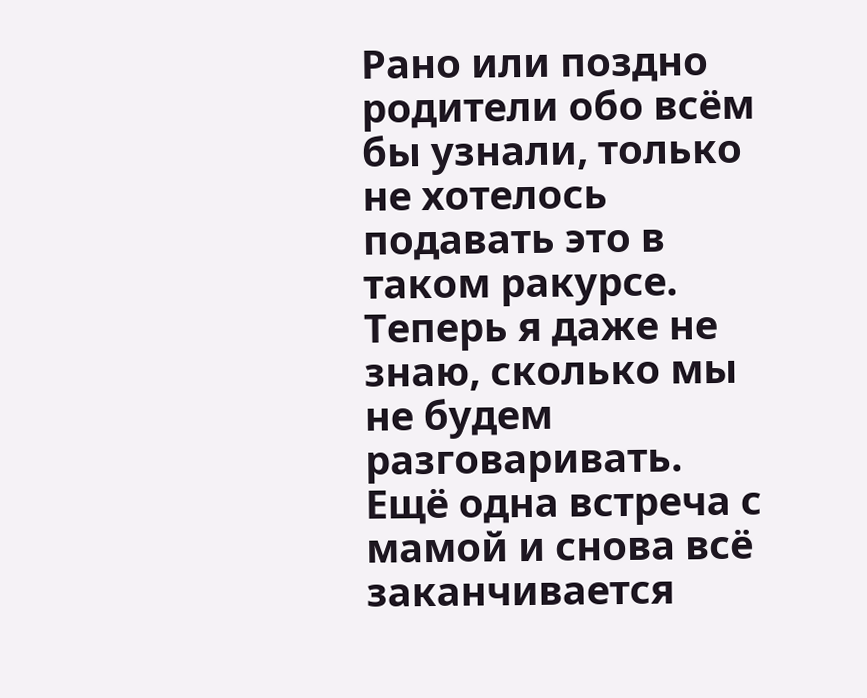Рано или поздно родители обо всём бы узнали, только не хотелось подавать это в таком ракурсе. Теперь я даже не знаю, сколько мы не будем разговаривать. Ещё одна встреча с мамой и снова всё заканчивается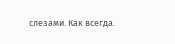слезами. Как всегда.